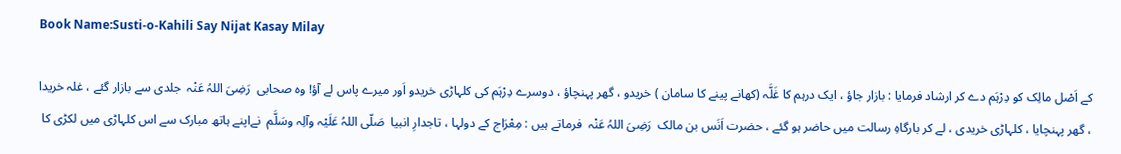Book Name:Susti-o-Kahili Say Nijat Kasay Milay

کے اَصْل مالِک کو دِرْہَم دے کر ارشاد فرمایا : بازار جاؤ ، ایک درہم کا غَلَّہ (کھانے پینے کا سامان ) خریدو ، گھر پہنچاؤ ، دوسرے دِرْہَم کی کلہاڑی خریدو اَور میرے پاس لے آؤ! وہ صحابی  رَضِیَ اللہُ عَنْہ  جلدی سے بازار گئے ، غلہ خریدا ، گھر پہنچایا ، کلہاڑی خریدی ، لے کر بارگاہِ رسالت میں حاضر ہو گئے ، حضرت اَنَس بن مالک  رَضِیَ اللہُ عَنْہ  فرماتے ہیں : مِعْرَاج کے دولہا ، تاجدارِ انبیا  صَلّی اللہُ عَلَیْہ وآلِہ وسَلَّم  نےاپنے ہاتھ مبارک سے اس کلہاڑی میں لکڑی کا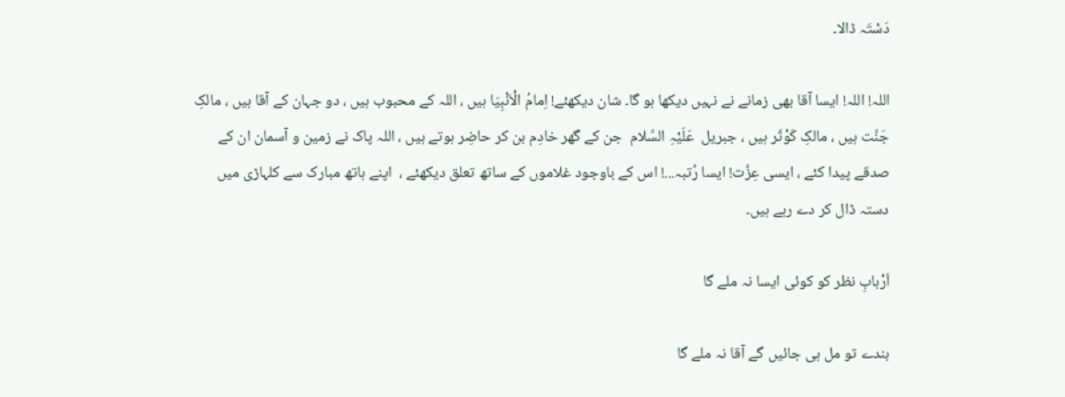دَسْتَہ ڈالا۔

اللہ! اللہ! ایسا آقا بھی زمانے نے نہیں دیکھا ہو گا۔ شان دیکھئے! اِمامُ الْاَنْبِیَا ہیں ، اللہ کے محبوب ہیں ، دو جہان کے آقا ہیں ، مالکِ جَنَّت ہیں ، مالکِ کَوْثَر ہیں ، جبریل  عَلَیْہِ السَّلام  جن کے گھر خادِم بن کر حاضِر ہوتے ہیں ، اللہ پاک نے زمین و آسمان ان کے صدقے پیدا کئے ، ایسی عِزَّت! ایسا رُتبہ...! اس کے باوجود غلاموں کے ساتھ تعلق دیکھئے ،  اپنے ہاتھ مبارک سے کلہاڑی میں دستہ ڈال کر دے رہے ہیں۔

اَرْبابِ نظر کو کوئی ایسا نہ ملے گا

بندے تو مل ہی جائیں گے آقا نہ ملے گا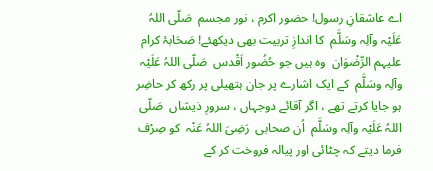اے عاشقانِ رسول! حضور اکرم ، نور مجسم  صَلّی اللہُ عَلَیْہ وآلِہ وسَلَّم  کا اندازِ تربیت بھی دیکھئے! صَحَابۂ کرام  علیہم الرِّضْوَان  وہ ہیں جو حُضُور اَقْدس  صَلّی اللہُ عَلَیْہ وآلِہ وسَلَّم  کے ایک اشارے پر جان ہتھیلی پر رکھ کر حاضِر ہو جایا کرتے تھے ، اگر آقائے دوجہاں ، سرورِ ذیشاں  صَلّی اللہُ عَلَیْہ وآلِہ وسَلَّم  اُن صحابی  رَضِیَ اللہُ عَنْہ  کو صِرْف فرما دیتے کہ چٹائی اور پیالہ فروخت کر کے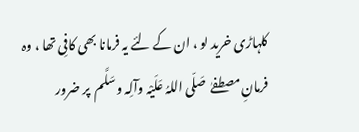کلہاڑی خرید لو ، ان کے لئے یہ فرمانا بھی کافِی تھا ، وہ فرمانِ مصطفےٰ  صَلّی اللہُ عَلَیْہ وآلِہ وسَلَّم  پر ضرور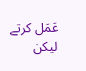عَمَل کرتے لیکن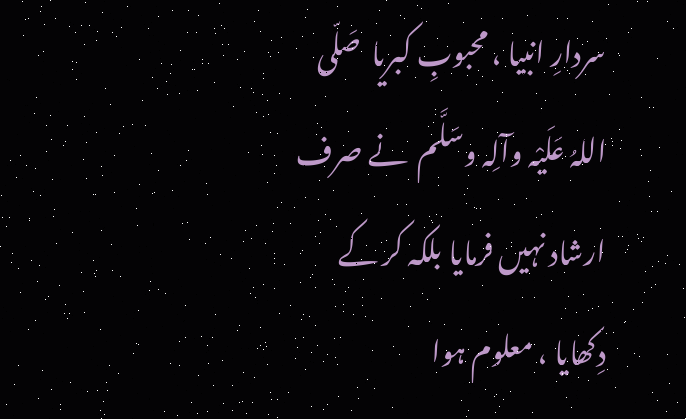سردارِ انبیا ، محبوبِ کبریا  صَلّی اللہُ عَلَیْہ وآلِہ وسَلَّم  نے صرف ارشاد نہیں فرمایا بلکہ کر کے دِکھایا ، معلوم ہوا